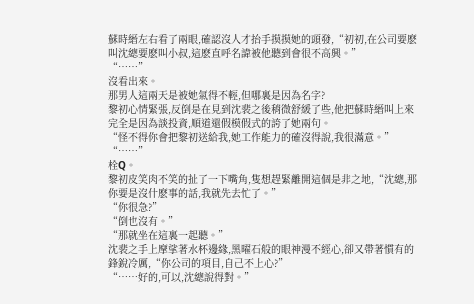蘇時縉左右看了兩眼,確認沒人才抬手摸摸她的頭發,“初初,在公司要麽叫沈總要麽叫小叔,這麽直呼名諱被他聽到會很不高興。”
“……”
沒看出來。
那男人這兩天是被她氣得不輕,但哪裏是因為名字?
黎初心情緊張,反倒是在見到沈裴之後稍微舒緩了些,他把蘇時縉叫上來完全是因為談投資,順道還假模假式的誇了她兩句。
“怪不得你會把黎初送給我,她工作能力的確沒得說,我很滿意。”
“……”
栓Q。
黎初皮笑肉不笑的扯了一下嘴角,隻想趕緊離開這個是非之地,“沈總,那你要是沒什麽事的話,我就先去忙了。”
“你很急?”
“倒也沒有。”
“那就坐在這裏一起聽。”
沈裴之手上摩挲著水杯邊緣,黑曜石般的眼神漫不經心,卻又帶著慣有的鋒銳冷厲,“你公司的項目,自己不上心?”
“……好的,可以,沈總說得對。”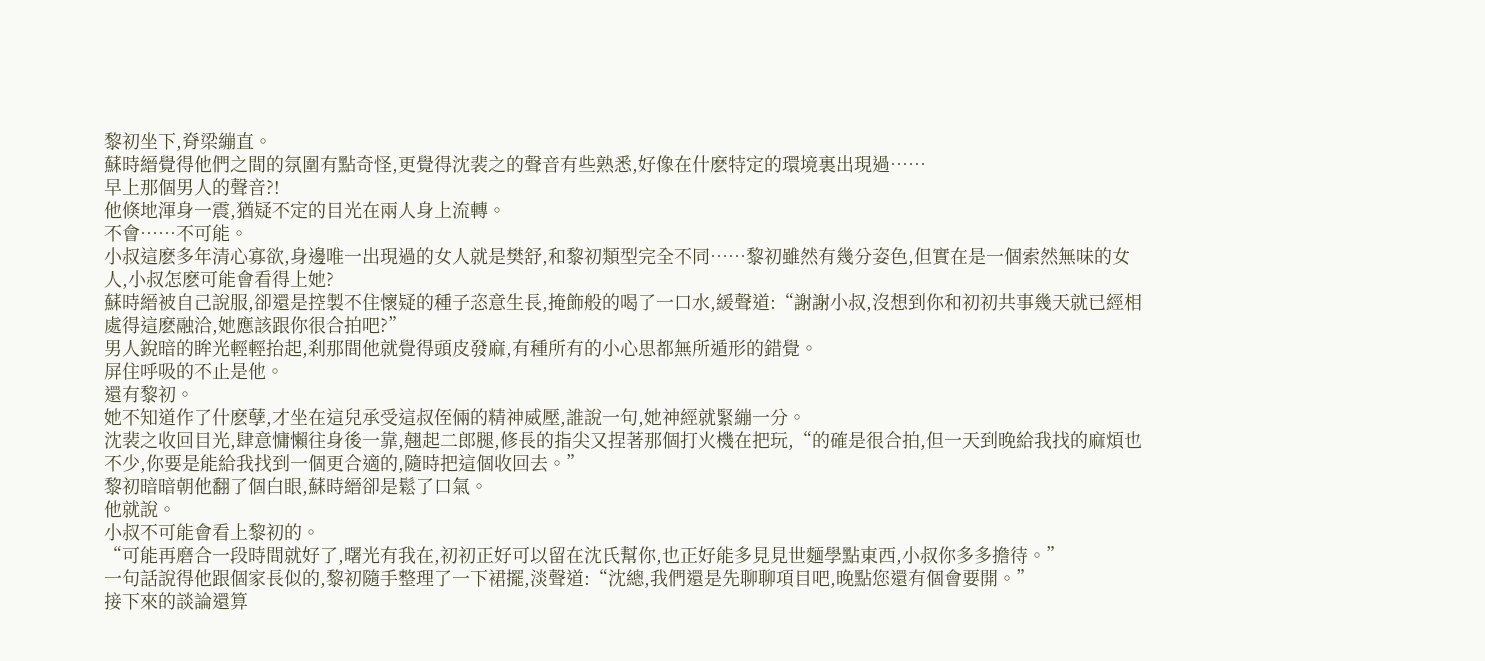黎初坐下,脊梁繃直。
蘇時縉覺得他們之間的氛圍有點奇怪,更覺得沈裴之的聲音有些熟悉,好像在什麽特定的環境裏出現過……
早上那個男人的聲音?!
他倏地渾身一震,猶疑不定的目光在兩人身上流轉。
不會……不可能。
小叔這麽多年清心寡欲,身邊唯一出現過的女人就是樊舒,和黎初類型完全不同……黎初雖然有幾分姿色,但實在是一個索然無味的女人,小叔怎麽可能會看得上她?
蘇時縉被自己說服,卻還是控製不住懷疑的種子恣意生長,掩飾般的喝了一口水,緩聲道:“謝謝小叔,沒想到你和初初共事幾天就已經相處得這麽融洽,她應該跟你很合拍吧?”
男人銳暗的眸光輕輕抬起,刹那間他就覺得頭皮發麻,有種所有的小心思都無所遁形的錯覺。
屏住呼吸的不止是他。
還有黎初。
她不知道作了什麽孽,才坐在這兒承受這叔侄倆的精神威壓,誰說一句,她神經就緊繃一分。
沈裴之收回目光,肆意慵懶往身後一靠,翹起二郎腿,修長的指尖又捏著那個打火機在把玩,“的確是很合拍,但一天到晚給我找的麻煩也不少,你要是能給我找到一個更合適的,隨時把這個收回去。”
黎初暗暗朝他翻了個白眼,蘇時縉卻是鬆了口氣。
他就說。
小叔不可能會看上黎初的。
“可能再磨合一段時間就好了,曙光有我在,初初正好可以留在沈氏幫你,也正好能多見見世麵學點東西,小叔你多多擔待。”
一句話說得他跟個家長似的,黎初隨手整理了一下裙擺,淡聲道:“沈總,我們還是先聊聊項目吧,晚點您還有個會要開。”
接下來的談論還算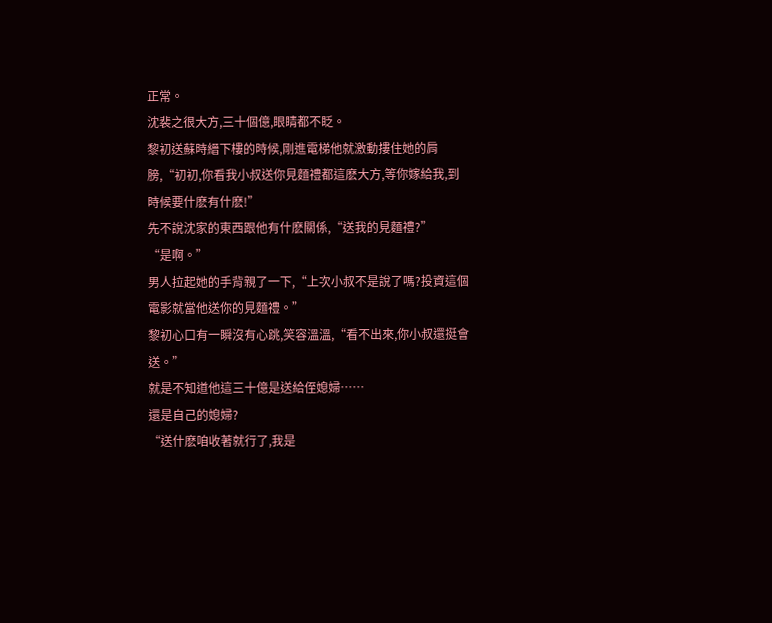正常。
沈裴之很大方,三十個億,眼睛都不眨。
黎初送蘇時縉下樓的時候,剛進電梯他就激動摟住她的肩膀,“初初,你看我小叔送你見麵禮都這麽大方,等你嫁給我,到時候要什麽有什麽!”
先不說沈家的東西跟他有什麽關係,“送我的見麵禮?”
“是啊。”
男人拉起她的手背親了一下,“上次小叔不是說了嗎?投資這個電影就當他送你的見麵禮。”
黎初心口有一瞬沒有心跳,笑容溫溫,“看不出來,你小叔還挺會送。”
就是不知道他這三十億是送給侄媳婦……
還是自己的媳婦?
“送什麽咱收著就行了,我是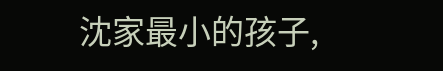沈家最小的孩子,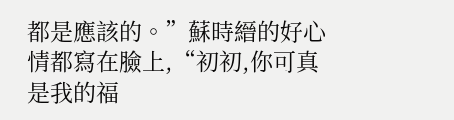都是應該的。”蘇時縉的好心情都寫在臉上,“初初,你可真是我的福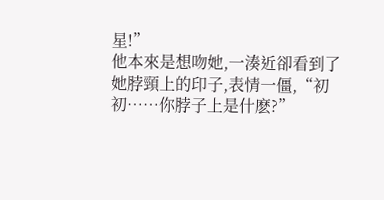星!”
他本來是想吻她,一湊近卻看到了她脖頸上的印子,表情一僵,“初初……你脖子上是什麽?”